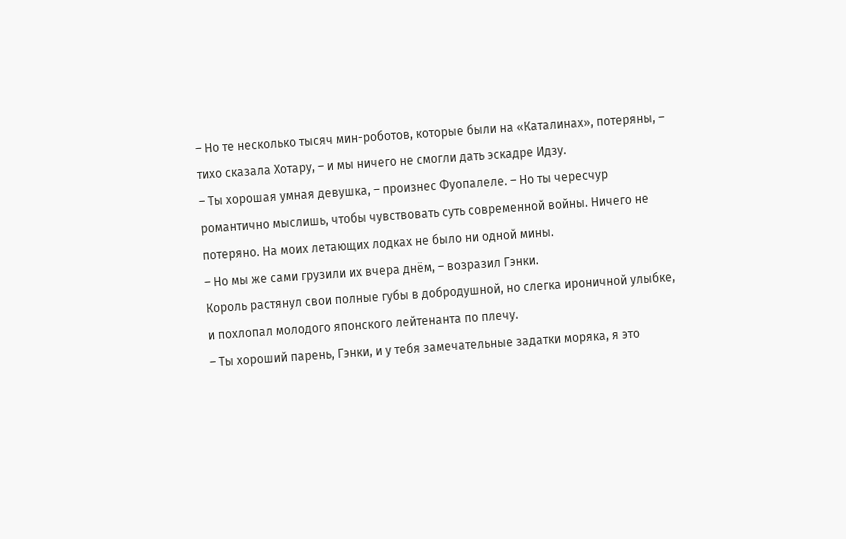– Но те несколько тысяч мин-роботов, которые были на «Каталинах», потеряны, – тихо сказала Хотару, – и мы ничего не смогли дать эскадре Идзу.
– Ты хорошая умная девушка, – произнес Фуопалеле. – Но ты чересчур романтично мыслишь, чтобы чувствовать суть современной войны. Ничего не потеряно. На моих летающих лодках не было ни одной мины.
– Но мы же сами грузили их вчера днём, – возразил Гэнки.
Король растянул свои полные губы в добродушной, но слегка ироничной улыбке, и похлопал молодого японского лейтенанта по плечу.
– Ты хороший парень, Гэнки, и у тебя замечательные задатки моряка, я это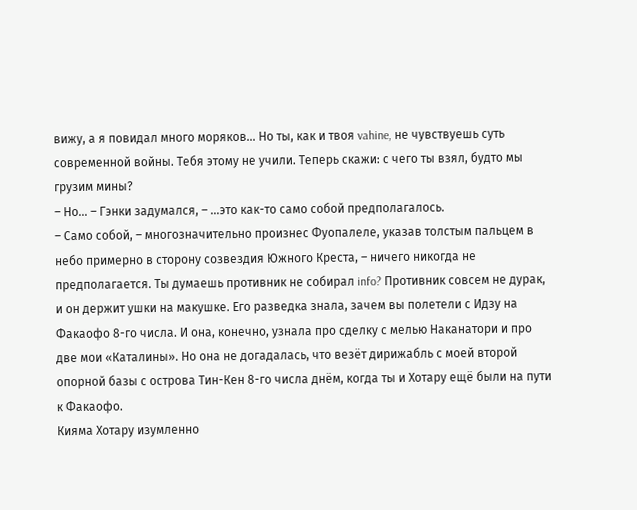вижу, а я повидал много моряков… Но ты, как и твоя vahine, не чувствуешь суть современной войны. Тебя этому не учили. Теперь скажи: с чего ты взял, будто мы грузим мины?
– Но… – Гэнки задумался, – …это как-то само собой предполагалось.
– Само собой, – многозначительно произнес Фуопалеле, указав толстым пальцем в небо примерно в сторону созвездия Южного Креста, – ничего никогда не предполагается. Ты думаешь противник не собирал info? Противник совсем не дурак, и он держит ушки на макушке. Его разведка знала, зачем вы полетели с Идзу на Факаофо 8-го числа. И она, конечно, узнала про сделку с мелью Наканатори и про две мои «Каталины». Но она не догадалась, что везёт дирижабль с моей второй опорной базы с острова Тин-Кен 8-го числа днём, когда ты и Хотару ещё были на пути к Факаофо.
Кияма Хотару изумленно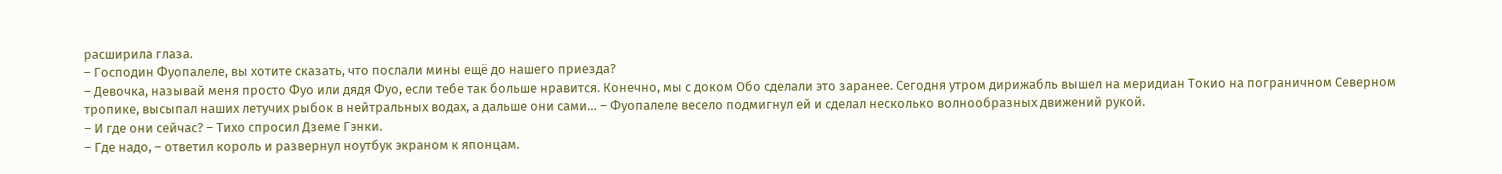расширила глаза.
– Господин Фуопалеле, вы хотите сказать, что послали мины ещё до нашего приезда?
– Девочка, называй меня просто Фуо или дядя Фуо, если тебе так больше нравится. Конечно, мы с доком Обо сделали это заранее. Сегодня утром дирижабль вышел на меридиан Токио на пограничном Северном тропике, высыпал наших летучих рыбок в нейтральных водах, а дальше они сами… – Фуопалеле весело подмигнул ей и сделал несколько волнообразных движений рукой.
– И где они сейчас? – Тихо спросил Дземе Гэнки.
– Где надо, – ответил король и развернул ноутбук экраном к японцам.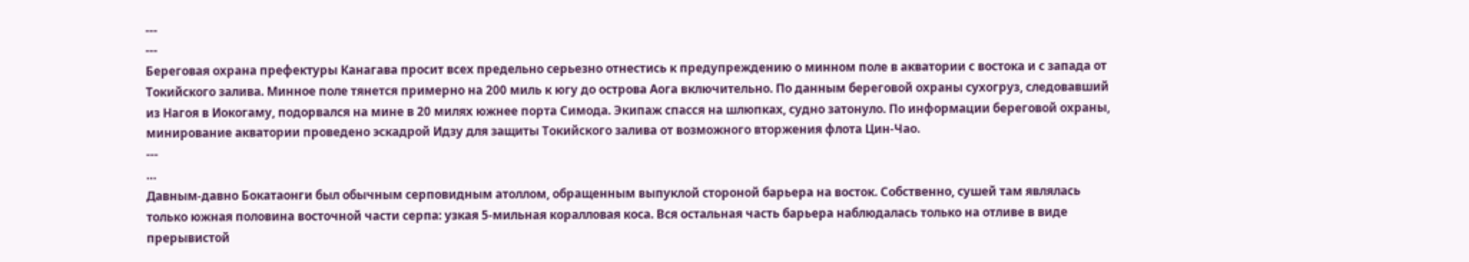---
---
Береговая охрана префектуры Канагава просит всех предельно серьезно отнестись к предупреждению о минном поле в акватории с востока и с запада от Токийского залива. Минное поле тянется примерно на 200 миль к югу до острова Аога включительно. По данным береговой охраны сухогруз, следовавший из Нагоя в Иокогаму, подорвался на мине в 20 милях южнее порта Симода. Экипаж спасся на шлюпках, судно затонуло. По информации береговой охраны, минирование акватории проведено эскадрой Идзу для защиты Токийского залива от возможного вторжения флота Цин-Чао.
---
…
Давным-давно Бокатаонги был обычным серповидным атоллом, обращенным выпуклой стороной барьера на восток. Собственно, сушей там являлась только южная половина восточной части серпа: узкая 5-мильная коралловая коса. Вся остальная часть барьера наблюдалась только на отливе в виде прерывистой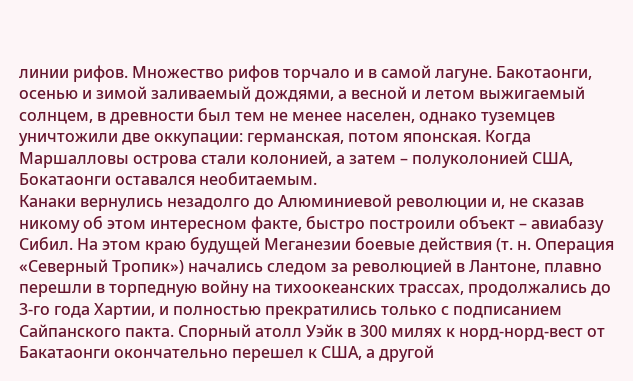линии рифов. Множество рифов торчало и в самой лагуне. Бакотаонги, осенью и зимой заливаемый дождями, а весной и летом выжигаемый солнцем, в древности был тем не менее населен, однако туземцев уничтожили две оккупации: германская, потом японская. Когда Маршалловы острова стали колонией, а затем – полуколонией США, Бокатаонги оставался необитаемым.
Канаки вернулись незадолго до Алюминиевой революции и, не сказав никому об этом интересном факте, быстро построили объект – авиабазу Сибил. На этом краю будущей Меганезии боевые действия (т. н. Операция «Северный Тропик») начались следом за революцией в Лантоне, плавно перешли в торпедную войну на тихоокеанских трассах, продолжались до 3-го года Хартии, и полностью прекратились только с подписанием Сайпанского пакта. Спорный атолл Уэйк в 300 милях к норд-норд-вест от Бакатаонги окончательно перешел к США, а другой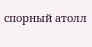спорный атолл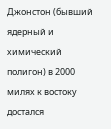Джонстон (бывший ядерный и химический полигон) в 2000 милях к востоку достался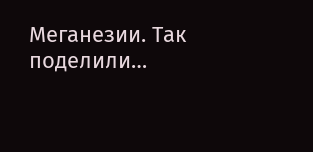Меганезии. Так поделили…